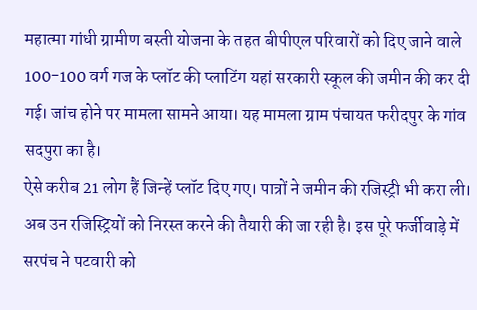महात्मा गांधी ग्रामीण बस्ती योजना के तहत बीपीएल परिवारों को दिए जाने वाले 100-100 वर्ग गज के प्लॉट की प्लाटिंग यहां सरकारी स्कूल की जमीन की कर दी गई। जांच होने पर मामला सामने आया। यह मामला ग्राम पंचायत फरीदपुर के गांव सदपुरा का है।
ऐसे करीब 21 लोग हैं जिन्हें प्लॉट दिए गए। पात्रों ने जमीन की रजिस्ट्री भी करा ली। अब उन रजिस्ट्रियों को निरस्त करने की तैयारी की जा रही है। इस पूरे फर्जीवाड़े में सरपंच ने पटवारी को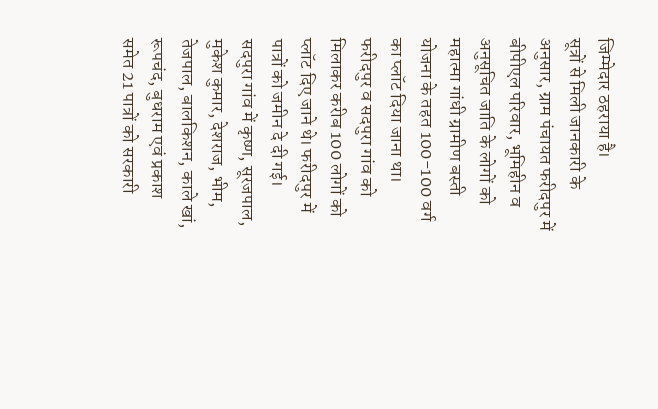जिम्मेदार ठहराया है।
सूत्रों से मिली जानकारी के अनुसार, ग्राम पंचायत फरीदपुर में बीपीएल परिवार, भूमिहीन व अनुसूचित जाति के लोगों को महात्मा गांधी ग्रामीण बस्ती योजना के तहत 100-100 वर्ग का प्लॉट दिया जाना था। फरीदपुर व सदपुरा गांव को मिलाकर करीब 100 लोगों को प्लॉट दिए जाने थे। फरीदपुर में पात्रों को जमीन दे दी गई। सदपुरा गांव में कृष्ण, सूरजपाल, मुकेश कुमार, देशराज, भीम, तेजपाल, बालकिशन, काले खां, रूपचंद, बुधराम एवं प्रकाश समेत 21 पात्रों को सरकारी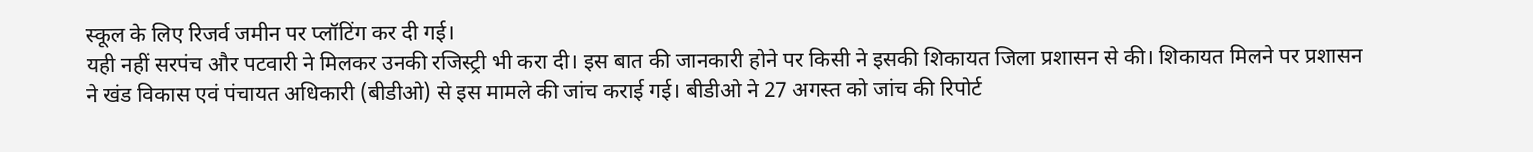स्कूल के लिए रिजर्व जमीन पर प्लॉटिंग कर दी गई।
यही नहीं सरपंच और पटवारी ने मिलकर उनकी रजिस्ट्री भी करा दी। इस बात की जानकारी होने पर किसी ने इसकी शिकायत जिला प्रशासन से की। शिकायत मिलने पर प्रशासन ने खंड विकास एवं पंचायत अधिकारी (बीडीओ) से इस मामले की जांच कराई गई। बीडीओ ने 27 अगस्त को जांच की रिपोर्ट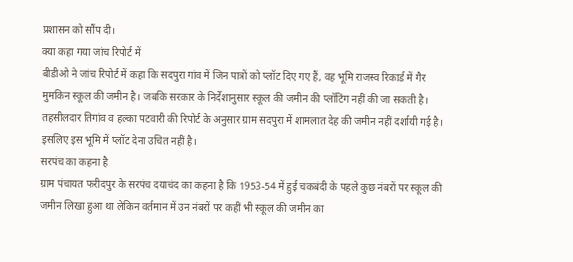प्रशासन को सौंप दी।
क्या कहा गया जांच रिपोर्ट में
बीडीओ ने जांच रिपोर्ट में कहा कि सदपुरा गांव में जिन पात्रों को प्लॉट दिए गए हैं, वह भूमि राजस्व रिकार्ड में गैर मुमकिन स्कूल की जमीन है। जबकि सरकार के निर्देशानुसार स्कूल की जमीन की प्लॉटिंग नहीं की जा सकती है। तहसीलदार तिगांव व हल्का पटवारी की रिपोर्ट के अनुसार ग्राम सदपुरा में शामलात देह की जमीन नहीं दर्शायी गई है। इसलिए इस भूमि में प्लॉट देना उचित नहीं है।
सरपंच का कहना है
ग्राम पंचायत फरीदपुर के सरपंच दयाचंद का कहना है कि 1953-54 में हुई चकबंदी के पहले कुछ नंबरों पर स्कूल की जमीन लिखा हुआ था लेकिन वर्तमान में उन नंबरों पर कहीं भी स्कूल की जमीन का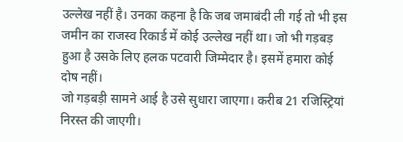उल्लेख नहीं है। उनका कहना है कि जब जमाबंदी ली गई तो भी इस जमीन का राजस्व रिकार्ड में कोई उल्लेख नहीं था। जो भी गड़बड़ हुआ है उसके लिए हलक पटवारी जिम्मेदार है। इसमें हमारा कोई दोष नहीं।
जो गड़बड़ी सामने आई है उसे सुधारा जाएगा। करीब 21 रजिस्ट्रियां निरस्त की जाएगी।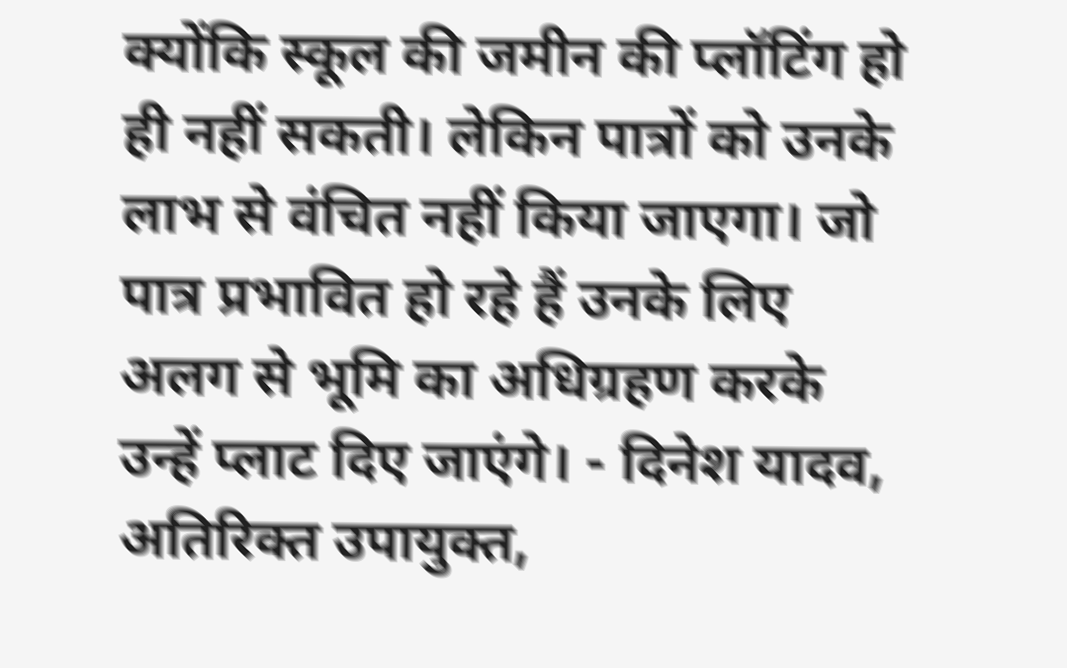क्योंकि स्कूल की जमीन की प्लॉटिंग हो ही नहीं सकती। लेकिन पात्रों को उनके लाभ से वंचित नहीं किया जाएगा। जो पात्र प्रभावित हो रहे हैं उनके लिए अलग से भूमि का अधिग्रहण करके उन्हें प्लाट दिए जाएंगे। - दिनेश यादव, अतिरिक्त उपायुक्त,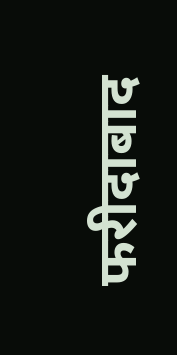फरीदाबाद